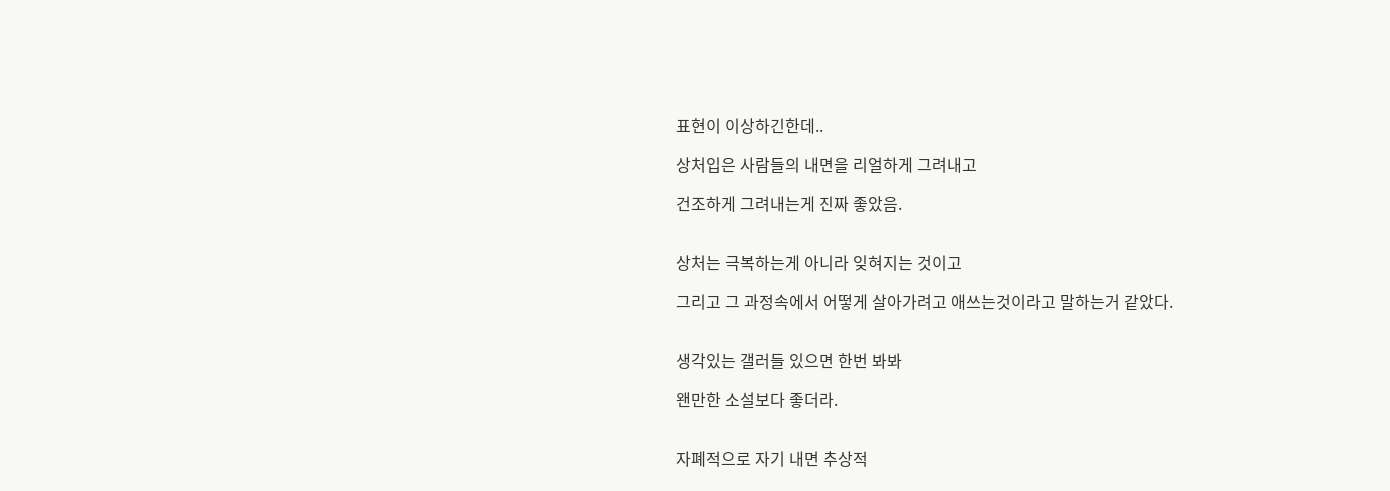표현이 이상하긴한데..

상처입은 사람들의 내면을 리얼하게 그려내고

건조하게 그려내는게 진짜 좋았음.


상처는 극복하는게 아니라 잊혀지는 것이고

그리고 그 과정속에서 어떻게 살아가려고 애쓰는것이라고 말하는거 같았다.


생각있는 갤러들 있으면 한번 봐봐

왠만한 소설보다 좋더라.


자폐적으로 자기 내면 추상적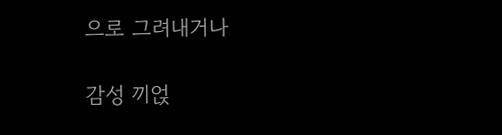으로 그려내거나

감성 끼얹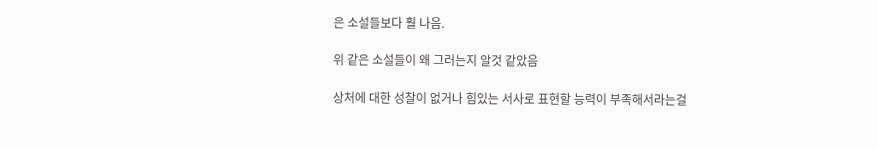은 소설들보다 훨 나음.

위 같은 소설들이 왜 그러는지 알것 같았음

상처에 대한 성찰이 없거나 힘있는 서사로 표현할 능력이 부족해서라는걸